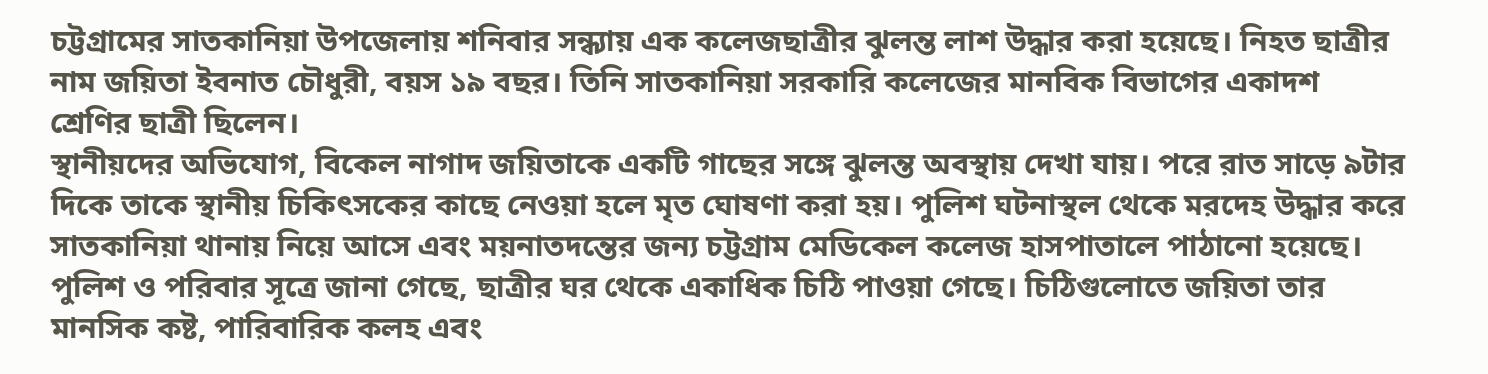চট্টগ্রামের সাতকানিয়া উপজেলায় শনিবার সন্ধ্যায় এক কলেজছাত্রীর ঝুলন্ত লাশ উদ্ধার করা হয়েছে। নিহত ছাত্রীর নাম জয়িতা ইবনাত চৌধুরী, বয়স ১৯ বছর। তিনি সাতকানিয়া সরকারি কলেজের মানবিক বিভাগের একাদশ শ্রেণির ছাত্রী ছিলেন।
স্থানীয়দের অভিযোগ, বিকেল নাগাদ জয়িতাকে একটি গাছের সঙ্গে ঝুলন্ত অবস্থায় দেখা যায়। পরে রাত সাড়ে ৯টার দিকে তাকে স্থানীয় চিকিৎসকের কাছে নেওয়া হলে মৃত ঘোষণা করা হয়। পুলিশ ঘটনাস্থল থেকে মরদেহ উদ্ধার করে সাতকানিয়া থানায় নিয়ে আসে এবং ময়নাতদন্তের জন্য চট্টগ্রাম মেডিকেল কলেজ হাসপাতালে পাঠানো হয়েছে।
পুলিশ ও পরিবার সূত্রে জানা গেছে, ছাত্রীর ঘর থেকে একাধিক চিঠি পাওয়া গেছে। চিঠিগুলোতে জয়িতা তার মানসিক কষ্ট, পারিবারিক কলহ এবং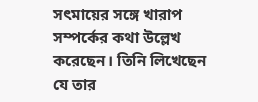সৎমায়ের সঙ্গে খারাপ সম্পর্কের কথা উল্লেখ করেছেন। তিনি লিখেছেন যে তার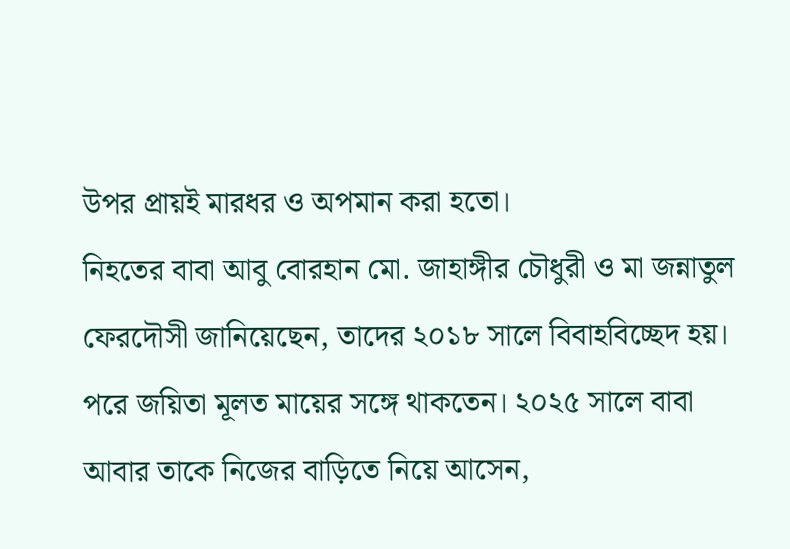উপর প্রায়ই মারধর ও অপমান করা হতো।
নিহতের বাবা আবু বোরহান মো. জাহাঙ্গীর চৌধুরী ও মা জন্নাতুল ফেরদৌসী জানিয়েছেন, তাদের ২০১৮ সালে বিবাহবিচ্ছেদ হয়। পরে জয়িতা মূলত মায়ের সঙ্গে থাকতেন। ২০২৫ সালে বাবা আবার তাকে নিজের বাড়িতে নিয়ে আসেন,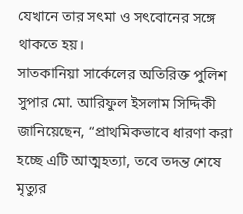যেখানে তার সৎমা ও সৎবোনের সঙ্গে থাকতে হয়।
সাতকানিয়া সার্কেলের অতিরিক্ত পুলিশ সুপার মো. আরিফুল ইসলাম সিদ্দিকী জানিয়েছেন, “প্রাথমিকভাবে ধারণা করা হচ্ছে এটি আত্মহত্যা, তবে তদন্ত শেষে মৃত্যুর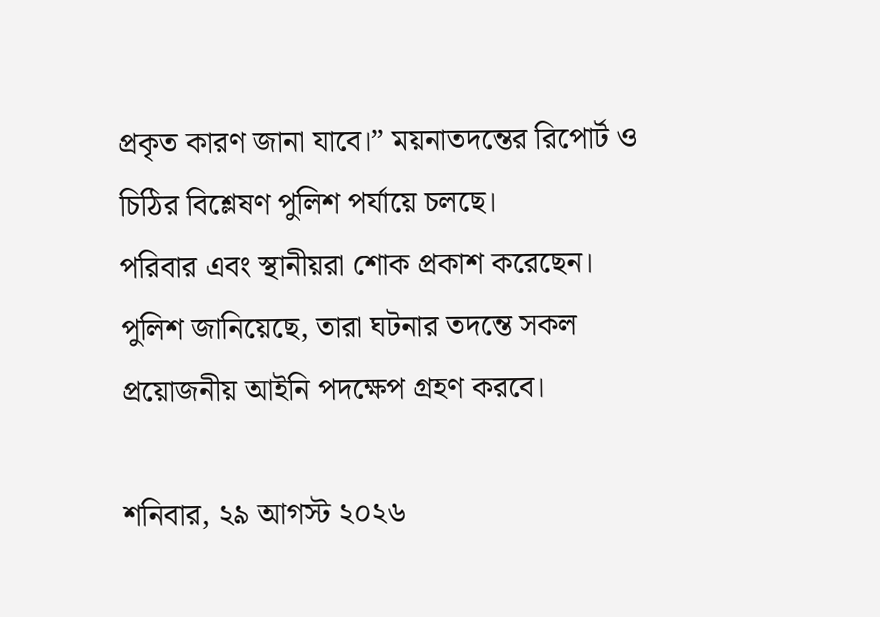প্রকৃত কারণ জানা যাবে।” ময়নাতদন্তের রিপোর্ট ও চিঠির বিশ্লেষণ পুলিশ পর্যায়ে চলছে।
পরিবার এবং স্থানীয়রা শোক প্রকাশ করেছেন। পুলিশ জানিয়েছে, তারা ঘটনার তদন্তে সকল প্রয়োজনীয় আইনি পদক্ষেপ গ্রহণ করবে।

শনিবার, ২৯ আগস্ট ২০২৬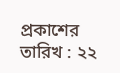প্রকাশের তারিখ : ২২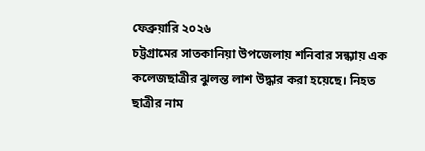ফেব্রুয়ারি ২০২৬
চট্টগ্রামের সাতকানিয়া উপজেলায় শনিবার সন্ধ্যায় এক কলেজছাত্রীর ঝুলন্ত লাশ উদ্ধার করা হয়েছে। নিহত ছাত্রীর নাম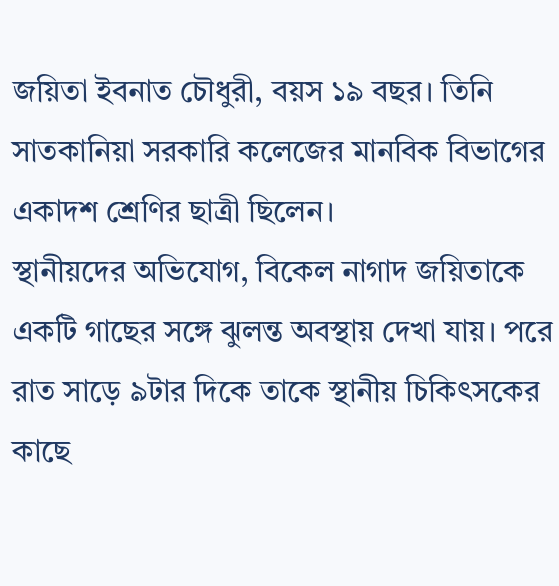জয়িতা ইবনাত চৌধুরী, বয়স ১৯ বছর। তিনি সাতকানিয়া সরকারি কলেজের মানবিক বিভাগের একাদশ শ্রেণির ছাত্রী ছিলেন।
স্থানীয়দের অভিযোগ, বিকেল নাগাদ জয়িতাকে একটি গাছের সঙ্গে ঝুলন্ত অবস্থায় দেখা যায়। পরে রাত সাড়ে ৯টার দিকে তাকে স্থানীয় চিকিৎসকের কাছে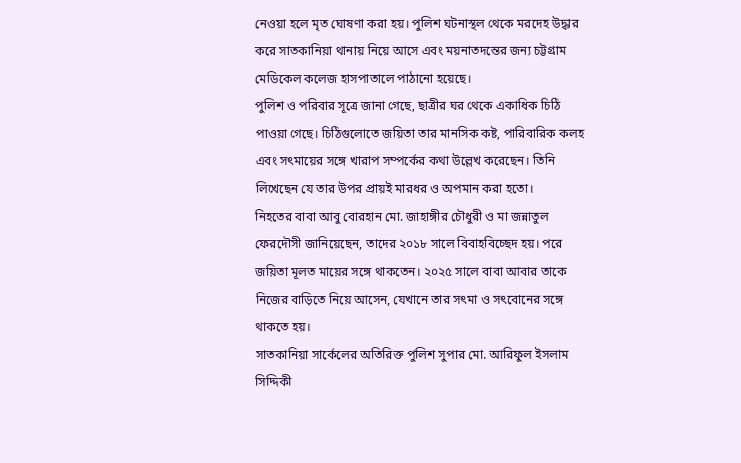নেওয়া হলে মৃত ঘোষণা করা হয়। পুলিশ ঘটনাস্থল থেকে মরদেহ উদ্ধার করে সাতকানিয়া থানায় নিয়ে আসে এবং ময়নাতদন্তের জন্য চট্টগ্রাম মেডিকেল কলেজ হাসপাতালে পাঠানো হয়েছে।
পুলিশ ও পরিবার সূত্রে জানা গেছে, ছাত্রীর ঘর থেকে একাধিক চিঠি পাওয়া গেছে। চিঠিগুলোতে জয়িতা তার মানসিক কষ্ট, পারিবারিক কলহ এবং সৎমায়ের সঙ্গে খারাপ সম্পর্কের কথা উল্লেখ করেছেন। তিনি লিখেছেন যে তার উপর প্রায়ই মারধর ও অপমান করা হতো।
নিহতের বাবা আবু বোরহান মো. জাহাঙ্গীর চৌধুরী ও মা জন্নাতুল ফেরদৌসী জানিয়েছেন, তাদের ২০১৮ সালে বিবাহবিচ্ছেদ হয়। পরে জয়িতা মূলত মায়ের সঙ্গে থাকতেন। ২০২৫ সালে বাবা আবার তাকে নিজের বাড়িতে নিয়ে আসেন, যেখানে তার সৎমা ও সৎবোনের সঙ্গে থাকতে হয়।
সাতকানিয়া সার্কেলের অতিরিক্ত পুলিশ সুপার মো. আরিফুল ইসলাম সিদ্দিকী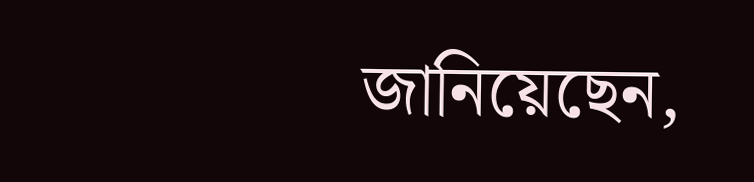জানিয়েছেন,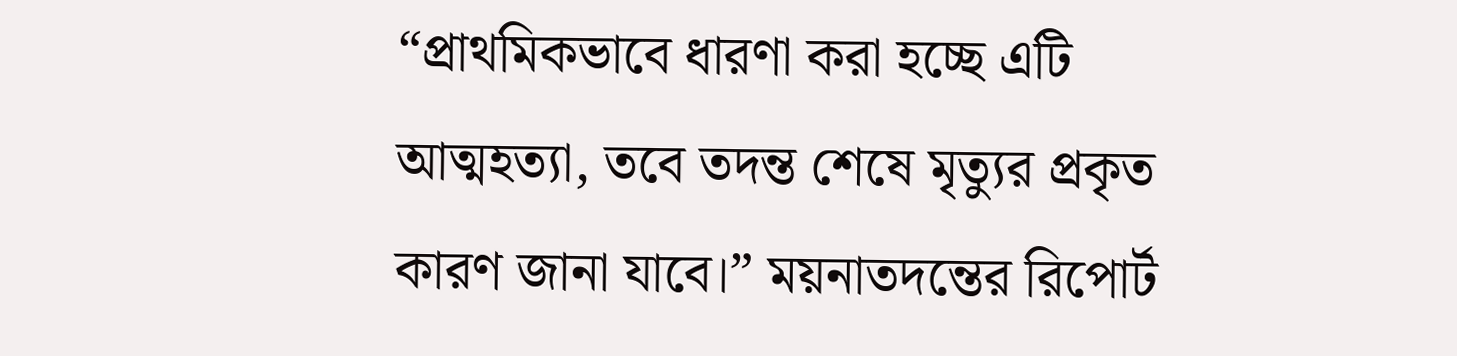“প্রাথমিকভাবে ধারণা করা হচ্ছে এটি আত্মহত্যা, তবে তদন্ত শেষে মৃত্যুর প্রকৃত কারণ জানা যাবে।” ময়নাতদন্তের রিপোর্ট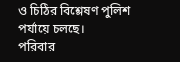ও চিঠির বিশ্লেষণ পুলিশ পর্যায়ে চলছে।
পরিবার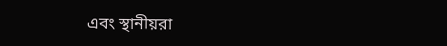এবং স্থানীয়রা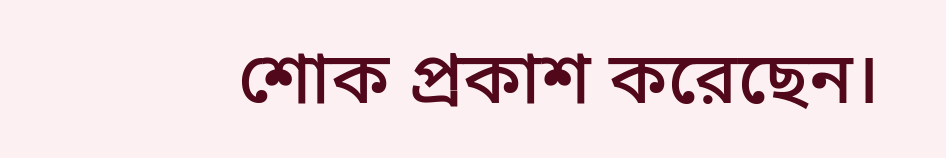শোক প্রকাশ করেছেন।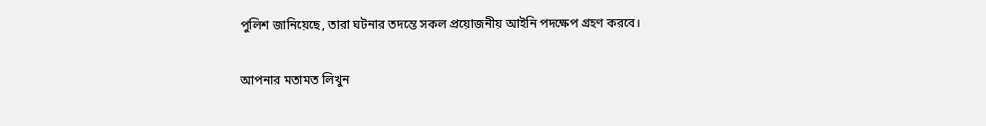পুলিশ জানিয়েছে, তারা ঘটনার তদন্তে সকল প্রয়োজনীয় আইনি পদক্ষেপ গ্রহণ করবে।

আপনার মতামত লিখুন